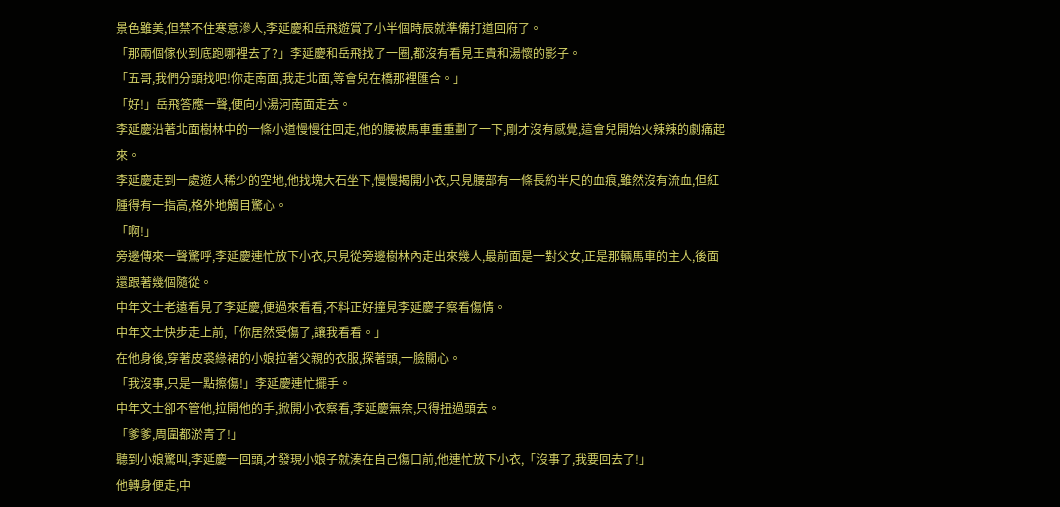景色雖美,但禁不住寒意滲人,李延慶和岳飛遊賞了小半個時辰就準備打道回府了。
「那兩個傢伙到底跑哪裡去了?」李延慶和岳飛找了一圈,都沒有看見王貴和湯懷的影子。
「五哥,我們分頭找吧!你走南面,我走北面,等會兒在橋那裡匯合。」
「好!」岳飛答應一聲,便向小湯河南面走去。
李延慶沿著北面樹林中的一條小道慢慢往回走,他的腰被馬車重重劃了一下,剛才沒有感覺,這會兒開始火辣辣的劇痛起來。
李延慶走到一處遊人稀少的空地,他找塊大石坐下,慢慢揭開小衣,只見腰部有一條長約半尺的血痕,雖然沒有流血,但紅腫得有一指高,格外地觸目驚心。
「啊!」
旁邊傳來一聲驚呼,李延慶連忙放下小衣,只見從旁邊樹林內走出來幾人,最前面是一對父女,正是那輛馬車的主人,後面還跟著幾個隨從。
中年文士老遠看見了李延慶,便過來看看,不料正好撞見李延慶子察看傷情。
中年文士快步走上前,「你居然受傷了,讓我看看。」
在他身後,穿著皮裘綠裙的小娘拉著父親的衣服,探著頭,一臉關心。
「我沒事,只是一點擦傷!」李延慶連忙擺手。
中年文士卻不管他,拉開他的手,掀開小衣察看,李延慶無奈,只得扭過頭去。
「爹爹,周圍都淤青了!」
聽到小娘驚叫,李延慶一回頭,才發現小娘子就湊在自己傷口前,他連忙放下小衣,「沒事了,我要回去了!」
他轉身便走,中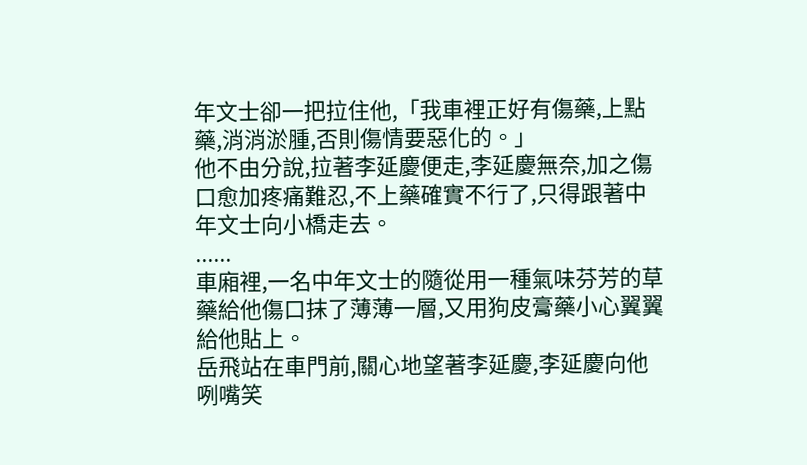年文士卻一把拉住他,「我車裡正好有傷藥,上點藥,消消淤腫,否則傷情要惡化的。」
他不由分說,拉著李延慶便走,李延慶無奈,加之傷口愈加疼痛難忍,不上藥確實不行了,只得跟著中年文士向小橋走去。
......
車廂裡,一名中年文士的隨從用一種氣味芬芳的草藥給他傷口抹了薄薄一層,又用狗皮膏藥小心翼翼給他貼上。
岳飛站在車門前,關心地望著李延慶,李延慶向他咧嘴笑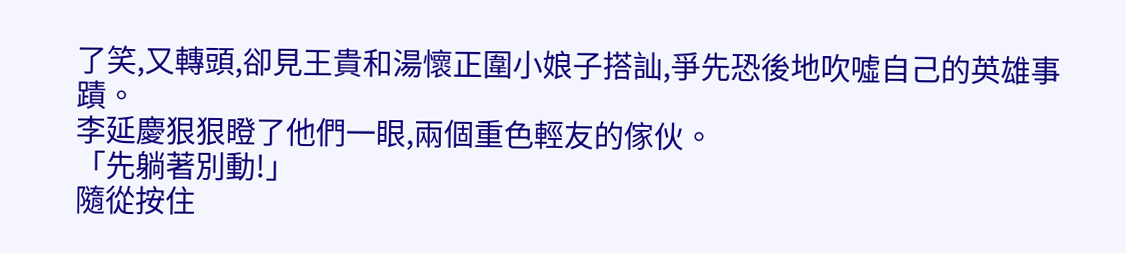了笑,又轉頭,卻見王貴和湯懷正圍小娘子搭訕,爭先恐後地吹噓自己的英雄事蹟。
李延慶狠狠瞪了他們一眼,兩個重色輕友的傢伙。
「先躺著別動!」
隨從按住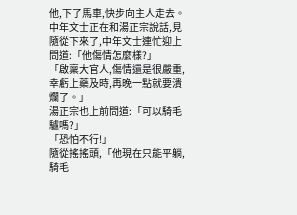他,下了馬車,快步向主人走去。
中年文士正在和湯正宗說話,見隨從下來了,中年文士連忙迎上問道:「他傷情怎麼樣?」
「啟稟大官人,傷情還是很嚴重,幸虧上藥及時,再晚一點就要潰爛了。」
湯正宗也上前問道:「可以騎毛驢嗎?」
「恐怕不行!」
隨從搖搖頭,「他現在只能平躺,騎毛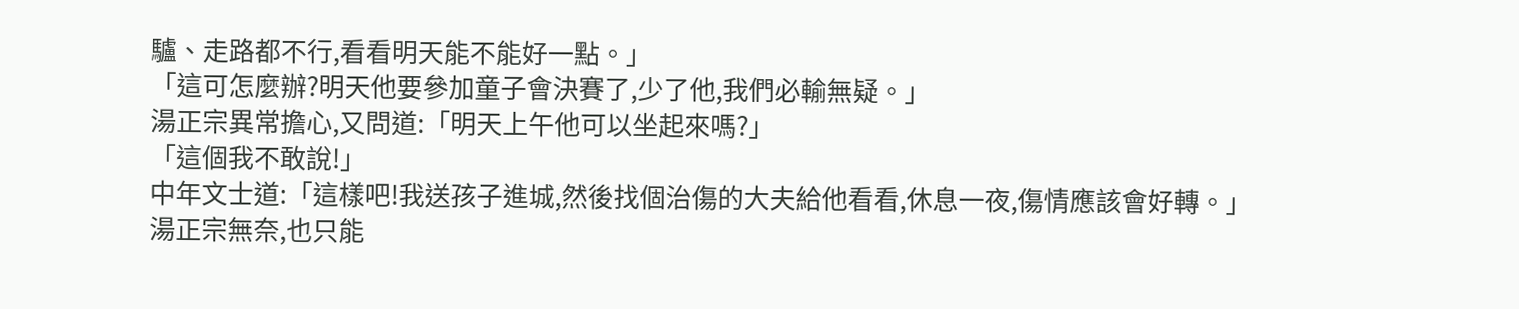驢、走路都不行,看看明天能不能好一點。」
「這可怎麼辦?明天他要參加童子會決賽了,少了他,我們必輸無疑。」
湯正宗異常擔心,又問道:「明天上午他可以坐起來嗎?」
「這個我不敢說!」
中年文士道:「這樣吧!我送孩子進城,然後找個治傷的大夫給他看看,休息一夜,傷情應該會好轉。」
湯正宗無奈,也只能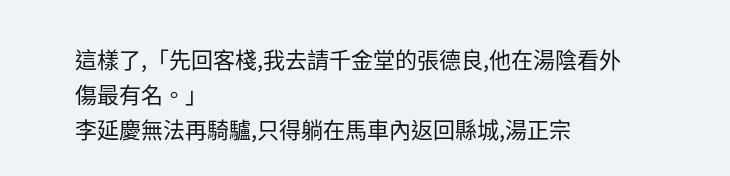這樣了,「先回客棧,我去請千金堂的張德良,他在湯陰看外傷最有名。」
李延慶無法再騎驢,只得躺在馬車內返回縣城,湯正宗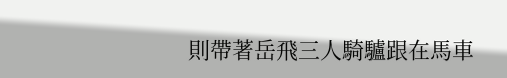則帶著岳飛三人騎驢跟在馬車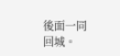後面一同回城。